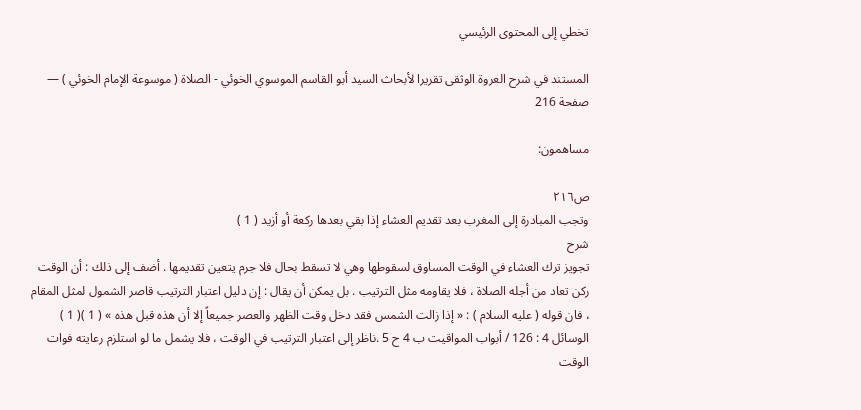تخطي إلى المحتوى الرئيسي

المستند في شرح العروة الوثقى تقريرا لأبحاث السيد أبو القاسم الموسوي الخوئي - الصلاة ( موسوعة الإمام الخوئي ) — صفحة 216

مساهمون:

ص٢١٦
وتجب المبادرة إلى المغرب بعد تقديم العشاء إذا بقي بعدها ركعة أو أزيد ( 1 )
شرح
تجويز ترك العشاء في الوقت المساوق لسقوطها وهي لا تسقط بحال فلا جرم يتعين تقديمها . أضف إلى ذلك : أن الوقت ركن تعاد من أجله الصلاة ، فلا يقاومه مثل الترتيب . بل يمكن أن يقال : إن دليل اعتبار الترتيب قاصر الشمول لمثل المقام ، فان قوله ( عليه السلام ) : « إذا زالت الشمس فقد دخل وقت الظهر والعصر جميعاً إلا أن هذه قبل هذه » ( 1 )( 1 ) الوسائل 4 : 126 / أبواب المواقيت ب 4 ح 5 .ناظر إلى اعتبار الترتيب في الوقت ، فلا يشمل ما لو استلزم رعايته فوات الوقت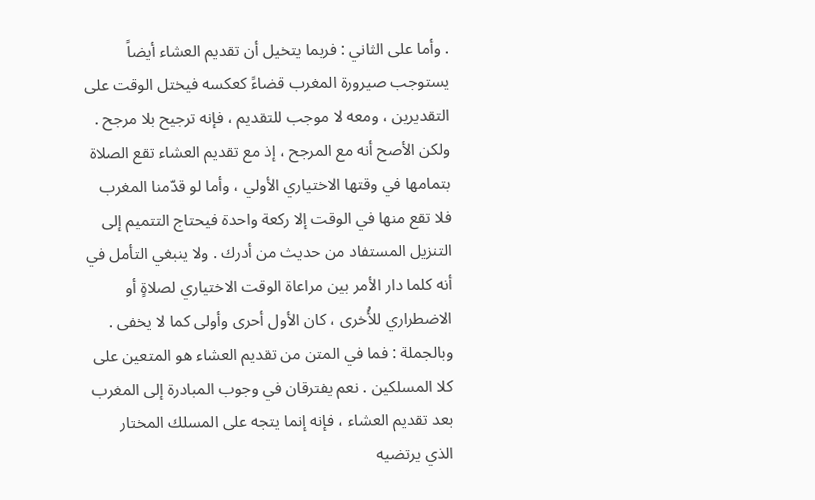. وأما على الثاني : فربما يتخيل أن تقديم العشاء أيضاً يستوجب صيرورة المغرب قضاءً كعكسه فيختل الوقت على التقديرين ، ومعه لا موجب للتقديم ، فإنه ترجيح بلا مرجح . ولكن الأصح أنه مع المرجح ، إذ مع تقديم العشاء تقع الصلاة بتمامها في وقتها الاختياري الأولي ، وأما لو قدّمنا المغرب فلا تقع منها في الوقت إلا ركعة واحدة فيحتاج التتميم إلى التنزيل المستفاد من حديث من أدرك . ولا ينبغي التأمل في أنه كلما دار الأمر بين مراعاة الوقت الاختياري لصلاةٍ أو الاضطراري للأُخرى ، كان الأول أحرى وأولى كما لا يخفى . وبالجملة : فما في المتن من تقديم العشاء هو المتعين على كلا المسلكين . نعم يفترقان في وجوب المبادرة إلى المغرب بعد تقديم العشاء ، فإنه إنما يتجه على المسلك المختار الذي يرتضيه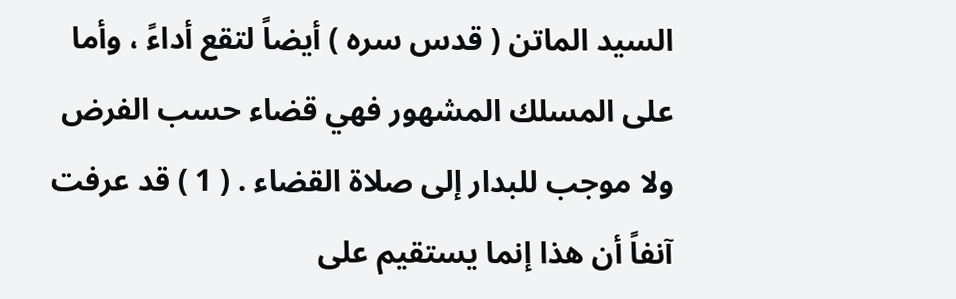السيد الماتن ( قدس سره ) أيضاً لتقع أداءً ، وأما على المسلك المشهور فهي قضاء حسب الفرض ولا موجب للبدار إلى صلاة القضاء . ( 1 ) قد عرفت آنفاً أن هذا إنما يستقيم على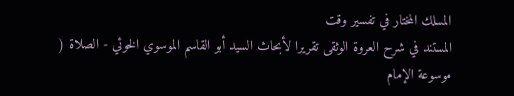المسلك المختار في تفسير وقت
المستند في شرح العروة الوثقى تقريرا لأبحاث السيد أبو القاسم الموسوي الخوئي - الصلاة ( موسوعة الإمام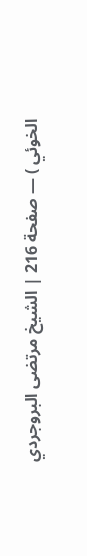الخوئي ) — صفحة 216 | الشيخ مرتضى البروجردي